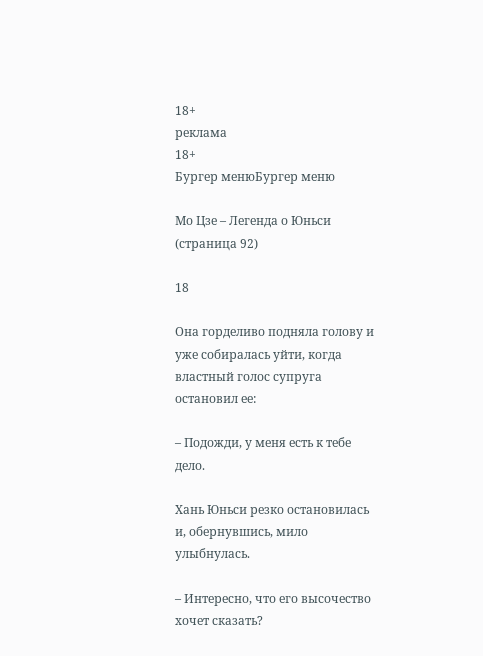18+
реклама
18+
Бургер менюБургер меню

Мо Цзе – Легенда о Юньси (страница 92)

18

Она горделиво подняла голову и уже собиралась уйти, когда властный голос супруга остановил ее:

– Подожди, у меня есть к тебе дело.

Хань Юньси резко остановилась и, обернувшись, мило улыбнулась.

– Интересно, что его высочество хочет сказать?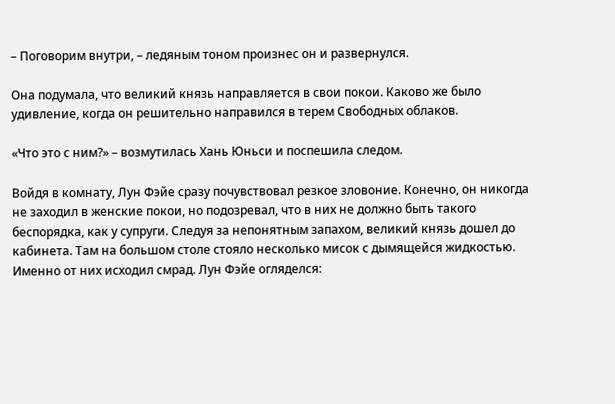– Поговорим внутри, – ледяным тоном произнес он и развернулся.

Она подумала, что великий князь направляется в свои покои. Каково же было удивление, когда он решительно направился в терем Свободных облаков.

«Что это с ним?» – возмутилась Хань Юньси и поспешила следом.

Войдя в комнату, Лун Фэйе сразу почувствовал резкое зловоние. Конечно, он никогда не заходил в женские покои, но подозревал, что в них не должно быть такого беспорядка, как у супруги. Следуя за непонятным запахом, великий князь дошел до кабинета. Там на большом столе стояло несколько мисок с дымящейся жидкостью. Именно от них исходил смрад. Лун Фэйе огляделся: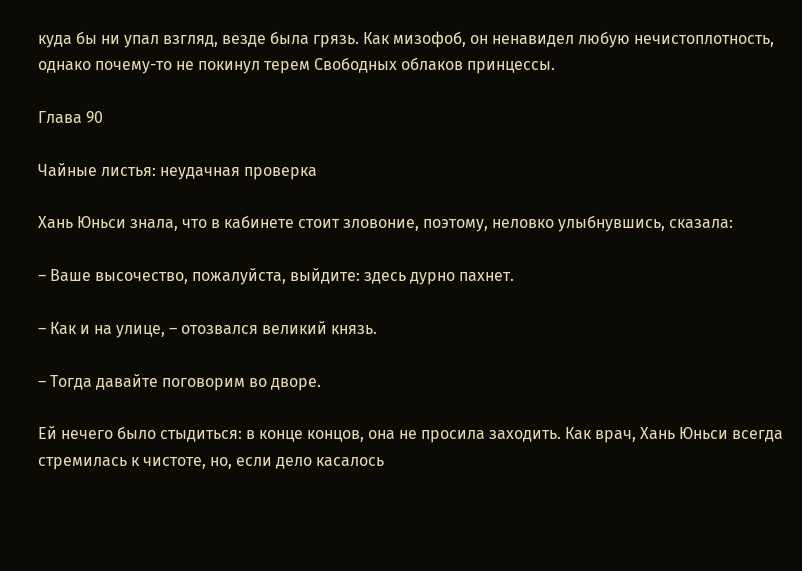куда бы ни упал взгляд, везде была грязь. Как мизофоб, он ненавидел любую нечистоплотность, однако почему-то не покинул терем Свободных облаков принцессы.

Глава 90

Чайные листья: неудачная проверка

Хань Юньси знала, что в кабинете стоит зловоние, поэтому, неловко улыбнувшись, сказала:

– Ваше высочество, пожалуйста, выйдите: здесь дурно пахнет.

– Как и на улице, – отозвался великий князь.

– Тогда давайте поговорим во дворе.

Ей нечего было стыдиться: в конце концов, она не просила заходить. Как врач, Хань Юньси всегда стремилась к чистоте, но, если дело касалось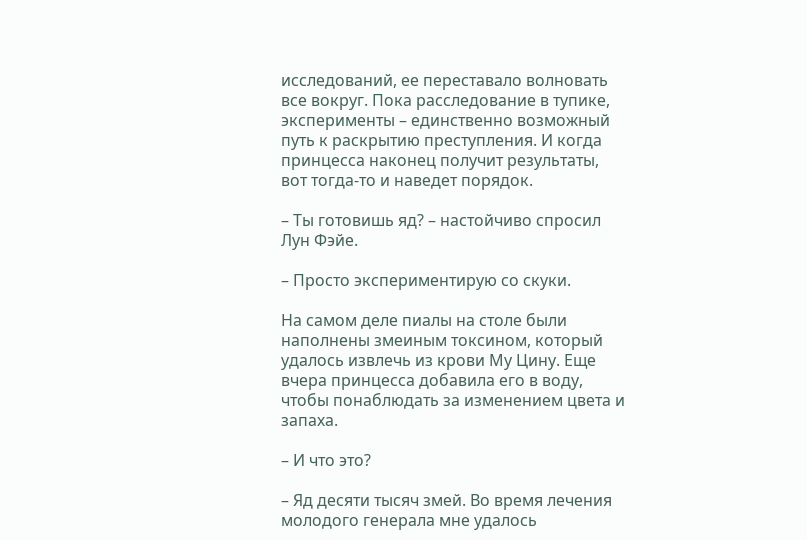исследований, ее переставало волновать все вокруг. Пока расследование в тупике, эксперименты – единственно возможный путь к раскрытию преступления. И когда принцесса наконец получит результаты, вот тогда-то и наведет порядок.

– Ты готовишь яд? – настойчиво спросил Лун Фэйе.

– Просто экспериментирую со скуки.

На самом деле пиалы на столе были наполнены змеиным токсином, который удалось извлечь из крови Му Цину. Еще вчера принцесса добавила его в воду, чтобы понаблюдать за изменением цвета и запаха.

– И что это?

– Яд десяти тысяч змей. Во время лечения молодого генерала мне удалось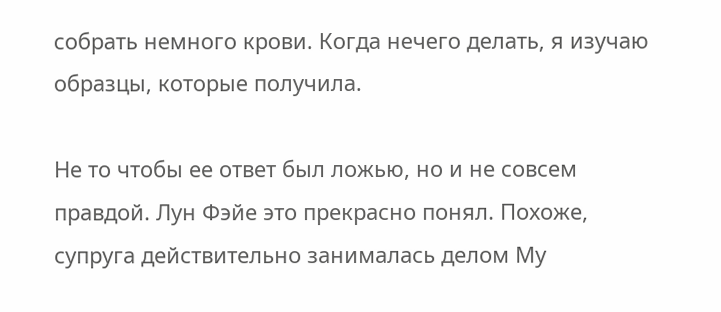собрать немного крови. Когда нечего делать, я изучаю образцы, которые получила.

Не то чтобы ее ответ был ложью, но и не совсем правдой. Лун Фэйе это прекрасно понял. Похоже, супруга действительно занималась делом Му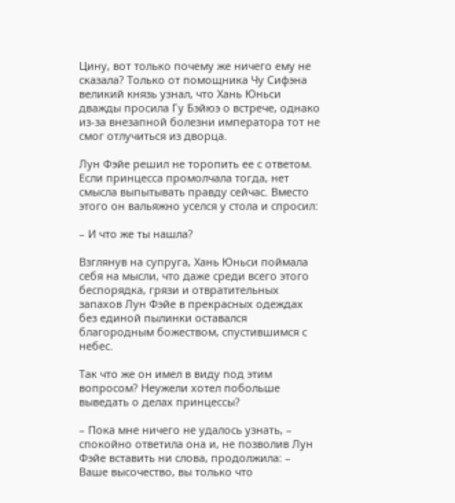Цину, вот только почему же ничего ему не сказала? Только от помощника Чу Сифэна великий князь узнал, что Хань Юньси дважды просила Гу Бэйюэ о встрече, однако из-за внезапной болезни императора тот не смог отлучиться из дворца.

Лун Фэйе решил не торопить ее с ответом. Если принцесса промолчала тогда, нет смысла выпытывать правду сейчас. Вместо этого он вальяжно уселся у стола и спросил:

– И что же ты нашла?

Взглянув на супруга, Хань Юньси поймала себя на мысли, что даже среди всего этого беспорядка, грязи и отвратительных запахов Лун Фэйе в прекрасных одеждах без единой пылинки оставался благородным божеством, спустившимся с небес.

Так что же он имел в виду под этим вопросом? Неужели хотел побольше выведать о делах принцессы?

– Пока мне ничего не удалось узнать, – спокойно ответила она и, не позволив Лун Фэйе вставить ни слова, продолжила: – Ваше высочество, вы только что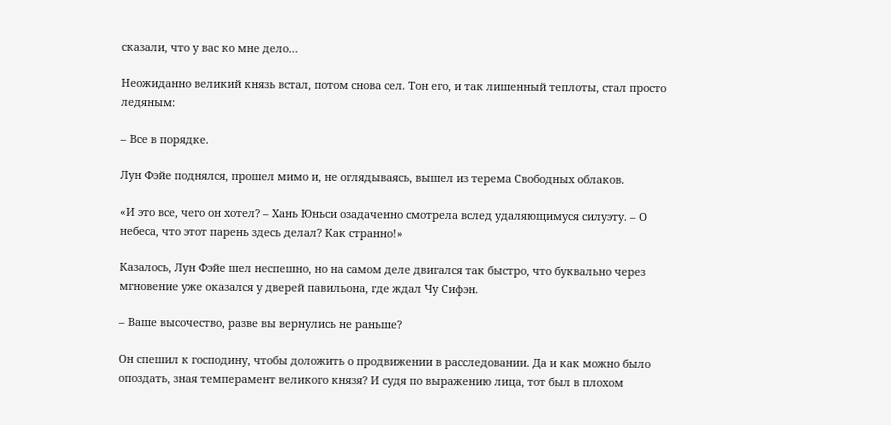сказали, что у вас ко мне дело…

Неожиданно великий князь встал, потом снова сел. Тон его, и так лишенный теплоты, стал просто ледяным:

– Все в порядке.

Лун Фэйе поднялся, прошел мимо и, не оглядываясь, вышел из терема Свободных облаков.

«И это все, чего он хотел? – Хань Юньси озадаченно смотрела вслед удаляющимуся силуэту. – О небеса, что этот парень здесь делал? Как странно!»

Казалось, Лун Фэйе шел неспешно, но на самом деле двигался так быстро, что буквально через мгновение уже оказался у дверей павильона, где ждал Чу Сифэн.

– Ваше высочество, разве вы вернулись не раньше?

Он спешил к господину, чтобы доложить о продвижении в расследовании. Да и как можно было опоздать, зная темперамент великого князя? И судя по выражению лица, тот был в плохом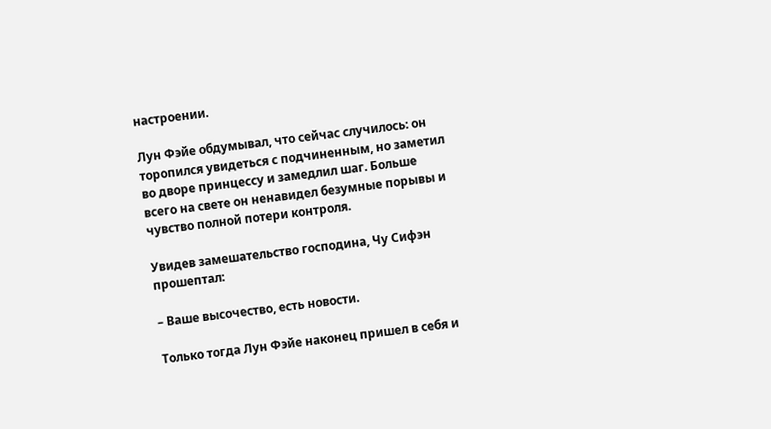настроении.

Лун Фэйе обдумывал, что сейчас случилось: он торопился увидеться с подчиненным, но заметил во дворе принцессу и замедлил шаг. Больше всего на свете он ненавидел безумные порывы и чувство полной потери контроля.

Увидев замешательство господина, Чу Сифэн прошептал:

– Ваше высочество, есть новости.

Только тогда Лун Фэйе наконец пришел в себя и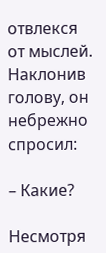отвлекся от мыслей. Наклонив голову, он небрежно спросил:

– Какие?

Несмотря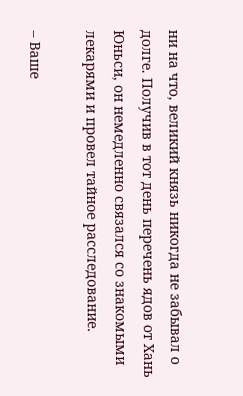ни на что, великий князь никогда не забывал о долге. Получив в тот день перечень ядов от Хань Юньси, он немедленно связался со знакомыми лекарями и провел тайное расследование.

– Ваше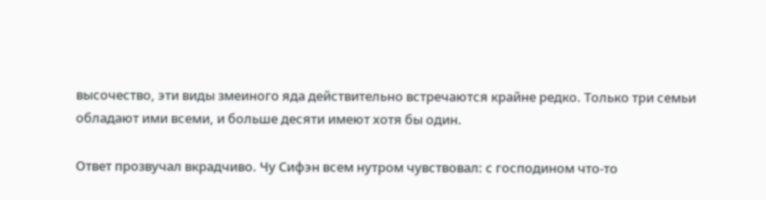высочество, эти виды змеиного яда действительно встречаются крайне редко. Только три семьи обладают ими всеми, и больше десяти имеют хотя бы один.

Ответ прозвучал вкрадчиво. Чу Сифэн всем нутром чувствовал: с господином что-то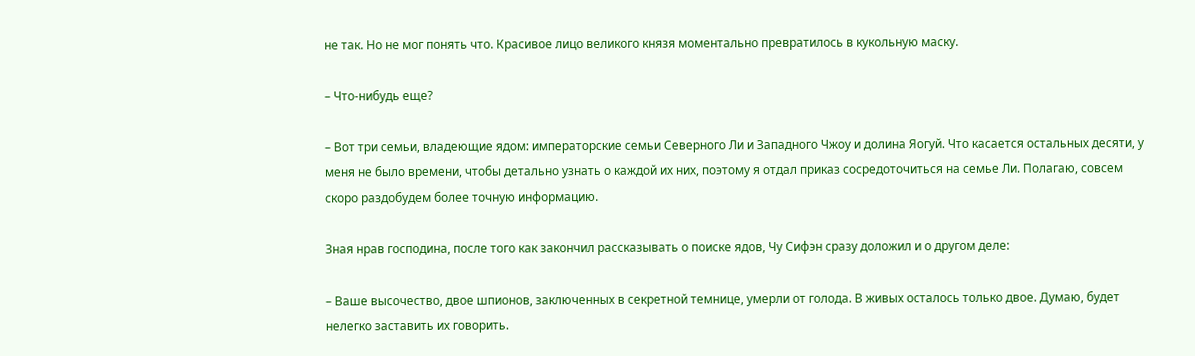не так. Но не мог понять что. Красивое лицо великого князя моментально превратилось в кукольную маску.

– Что-нибудь еще?

– Вот три семьи, владеющие ядом: императорские семьи Северного Ли и Западного Чжоу и долина Яогуй. Что касается остальных десяти, у меня не было времени, чтобы детально узнать о каждой их них, поэтому я отдал приказ сосредоточиться на семье Ли. Полагаю, совсем скоро раздобудем более точную информацию.

Зная нрав господина, после того как закончил рассказывать о поиске ядов, Чу Сифэн сразу доложил и о другом деле:

– Ваше высочество, двое шпионов, заключенных в секретной темнице, умерли от голода. В живых осталось только двое. Думаю, будет нелегко заставить их говорить.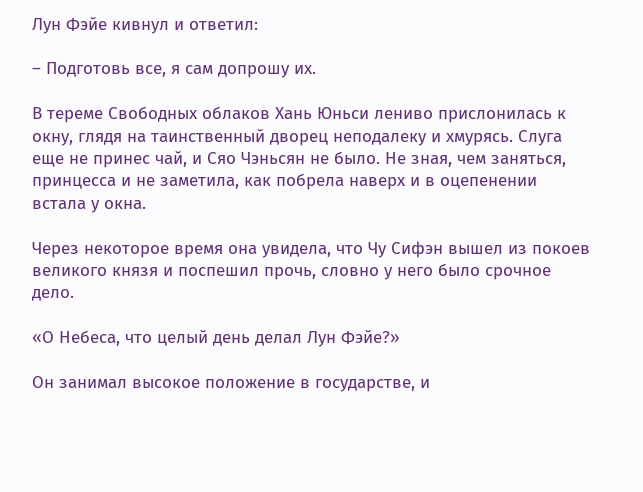Лун Фэйе кивнул и ответил:

– Подготовь все, я сам допрошу их.

В тереме Свободных облаков Хань Юньси лениво прислонилась к окну, глядя на таинственный дворец неподалеку и хмурясь. Слуга еще не принес чай, и Сяо Чэньсян не было. Не зная, чем заняться, принцесса и не заметила, как побрела наверх и в оцепенении встала у окна.

Через некоторое время она увидела, что Чу Сифэн вышел из покоев великого князя и поспешил прочь, словно у него было срочное дело.

«О Небеса, что целый день делал Лун Фэйе?»

Он занимал высокое положение в государстве, и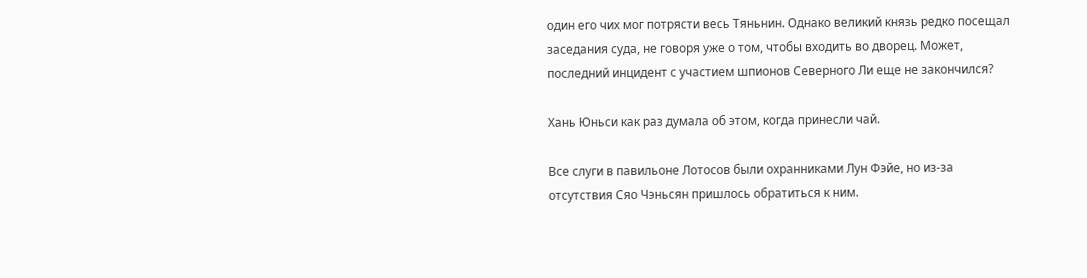один его чих мог потрясти весь Тяньнин. Однако великий князь редко посещал заседания суда, не говоря уже о том, чтобы входить во дворец. Может, последний инцидент с участием шпионов Северного Ли еще не закончился?

Хань Юньси как раз думала об этом, когда принесли чай.

Все слуги в павильоне Лотосов были охранниками Лун Фэйе, но из-за отсутствия Сяо Чэньсян пришлось обратиться к ним.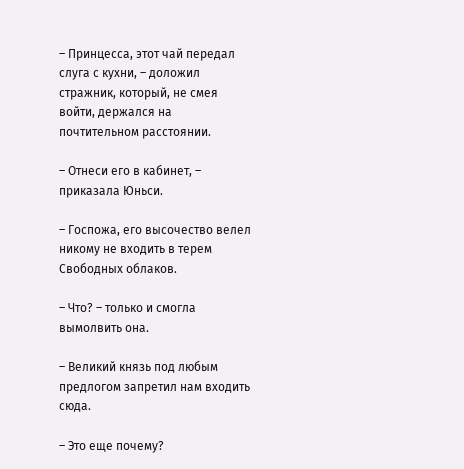– Принцесса, этот чай передал слуга с кухни, – доложил стражник, который, не смея войти, держался на почтительном расстоянии.

– Отнеси его в кабинет, – приказала Юньси.

– Госпожа, его высочество велел никому не входить в терем Свободных облаков.

– Что? – только и смогла вымолвить она.

– Великий князь под любым предлогом запретил нам входить сюда.

– Это еще почему?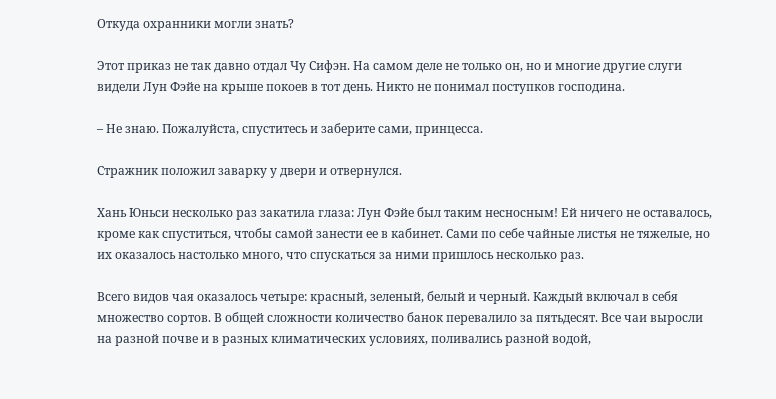Откуда охранники могли знать?

Этот приказ не так давно отдал Чу Сифэн. На самом деле не только он, но и многие другие слуги видели Лун Фэйе на крыше покоев в тот день. Никто не понимал поступков господина.

– Не знаю. Пожалуйста, спуститесь и заберите сами, принцесса.

Стражник положил заварку у двери и отвернулся.

Хань Юньси несколько раз закатила глаза: Лун Фэйе был таким несносным! Ей ничего не оставалось, кроме как спуститься, чтобы самой занести ее в кабинет. Сами по себе чайные листья не тяжелые, но их оказалось настолько много, что спускаться за ними пришлось несколько раз.

Всего видов чая оказалось четыре: красный, зеленый, белый и черный. Каждый включал в себя множество сортов. В общей сложности количество банок перевалило за пятьдесят. Все чаи выросли на разной почве и в разных климатических условиях, поливались разной водой,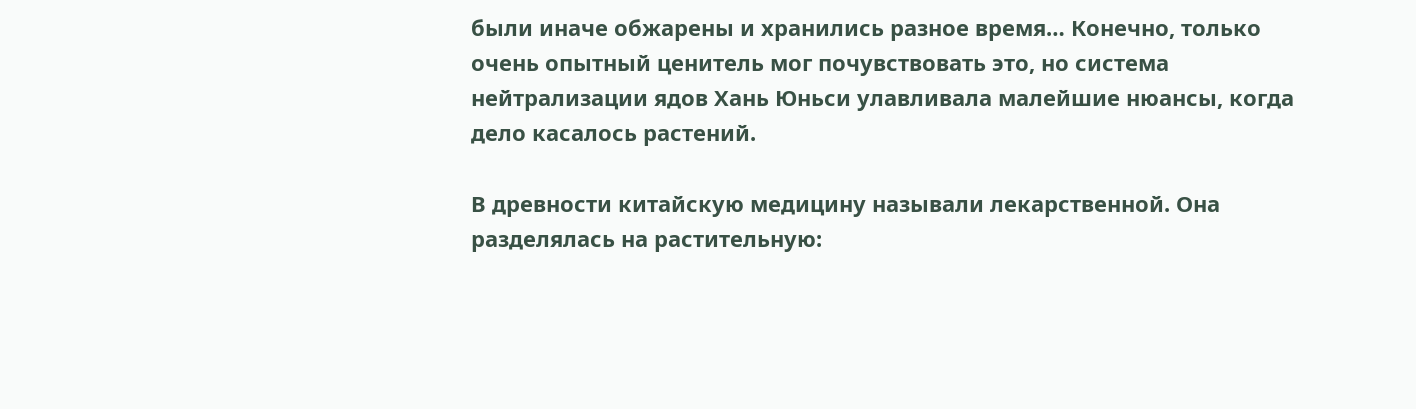были иначе обжарены и хранились разное время… Конечно, только очень опытный ценитель мог почувствовать это, но система нейтрализации ядов Хань Юньси улавливала малейшие нюансы, когда дело касалось растений.

В древности китайскую медицину называли лекарственной. Она разделялась на растительную: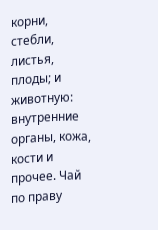корни, стебли, листья, плоды; и животную: внутренние органы, кожа, кости и прочее. Чай по праву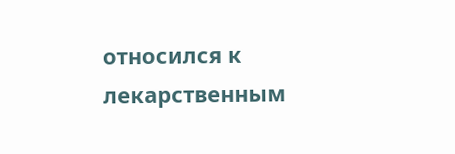относился к лекарственным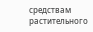средствам растительного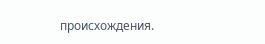происхождения.